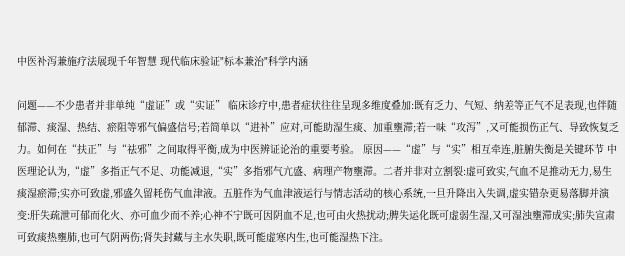中医补泻兼施疗法展现千年智慧 现代临床验证"标本兼治"科学内涵

问题——不少患者并非单纯“虚证”或“实证” 临床诊疗中,患者症状往往呈现多维度叠加:既有乏力、气短、纳差等正气不足表现,也伴随郁滞、痰湿、热结、瘀阻等邪气偏盛信号;若简单以“进补”应对,可能助湿生痰、加重壅滞;若一味“攻泻”,又可能损伤正气、导致恢复乏力。如何在“扶正”与“祛邪”之间取得平衡,成为中医辨证论治的重要考验。 原因——“虚”与“实”相互牵连,脏腑失衡是关键环节 中医理论认为,“虚”多指正气不足、功能减退,“实”多指邪气亢盛、病理产物壅滞。二者并非对立割裂:虚可致实,气血不足推动无力,易生痰湿瘀滞;实亦可致虚,邪盛久留耗伤气血津液。五脏作为气血津液运行与情志活动的核心系统,一旦升降出入失调,虚实错杂更易落脚并演变:肝失疏泄可郁而化火、亦可血少而不养;心神不宁既可因阴血不足,也可由火热扰动;脾失运化既可虚弱生湿,又可湿浊壅滞成实;肺失宣肃可致痰热壅肺,也可气阴两伤;肾失封藏与主水失职,既可能虚寒内生,也可能湿热下注。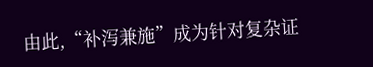由此,“补泻兼施”成为针对复杂证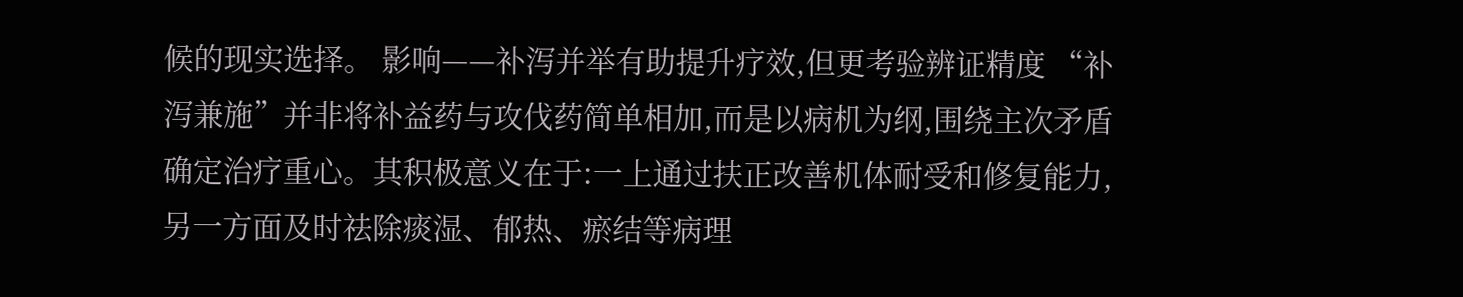候的现实选择。 影响——补泻并举有助提升疗效,但更考验辨证精度 “补泻兼施”并非将补益药与攻伐药简单相加,而是以病机为纲,围绕主次矛盾确定治疗重心。其积极意义在于:一上通过扶正改善机体耐受和修复能力,另一方面及时祛除痰湿、郁热、瘀结等病理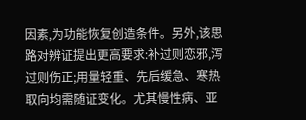因素,为功能恢复创造条件。另外,该思路对辨证提出更高要求:补过则恋邪,泻过则伤正;用量轻重、先后缓急、寒热取向均需随证变化。尤其慢性病、亚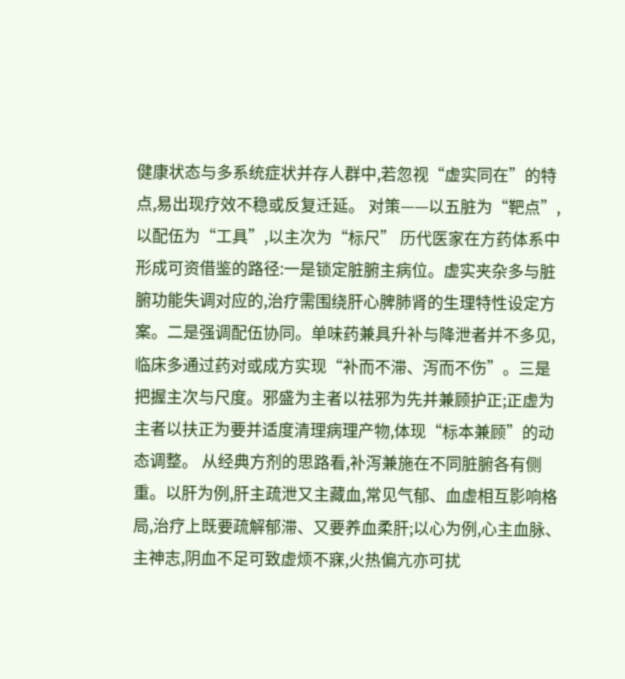健康状态与多系统症状并存人群中,若忽视“虚实同在”的特点,易出现疗效不稳或反复迁延。 对策——以五脏为“靶点”,以配伍为“工具”,以主次为“标尺” 历代医家在方药体系中形成可资借鉴的路径:一是锁定脏腑主病位。虚实夹杂多与脏腑功能失调对应的,治疗需围绕肝心脾肺肾的生理特性设定方案。二是强调配伍协同。单味药兼具升补与降泄者并不多见,临床多通过药对或成方实现“补而不滞、泻而不伤”。三是把握主次与尺度。邪盛为主者以祛邪为先并兼顾护正;正虚为主者以扶正为要并适度清理病理产物,体现“标本兼顾”的动态调整。 从经典方剂的思路看,补泻兼施在不同脏腑各有侧重。以肝为例,肝主疏泄又主藏血,常见气郁、血虚相互影响格局,治疗上既要疏解郁滞、又要养血柔肝;以心为例,心主血脉、主神志,阴血不足可致虚烦不寐,火热偏亢亦可扰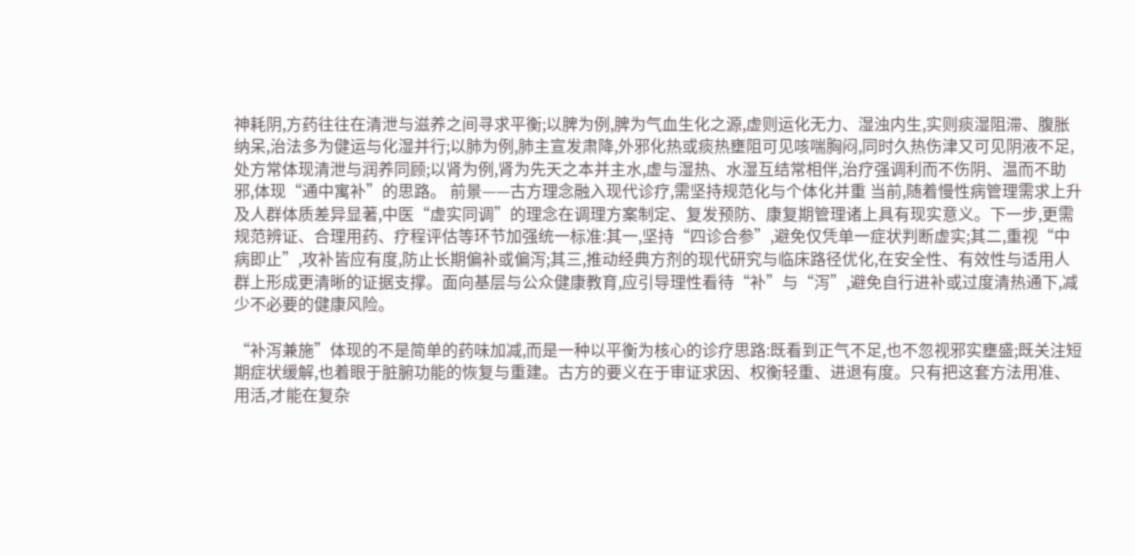神耗阴,方药往往在清泄与滋养之间寻求平衡;以脾为例,脾为气血生化之源,虚则运化无力、湿浊内生,实则痰湿阻滞、腹胀纳呆,治法多为健运与化湿并行;以肺为例,肺主宣发肃降,外邪化热或痰热壅阻可见咳喘胸闷,同时久热伤津又可见阴液不足,处方常体现清泄与润养同顾;以肾为例,肾为先天之本并主水,虚与湿热、水湿互结常相伴,治疗强调利而不伤阴、温而不助邪,体现“通中寓补”的思路。 前景——古方理念融入现代诊疗,需坚持规范化与个体化并重 当前,随着慢性病管理需求上升及人群体质差异显著,中医“虚实同调”的理念在调理方案制定、复发预防、康复期管理诸上具有现实意义。下一步,更需规范辨证、合理用药、疗程评估等环节加强统一标准:其一,坚持“四诊合参”,避免仅凭单一症状判断虚实;其二,重视“中病即止”,攻补皆应有度,防止长期偏补或偏泻;其三,推动经典方剂的现代研究与临床路径优化,在安全性、有效性与适用人群上形成更清晰的证据支撑。面向基层与公众健康教育,应引导理性看待“补”与“泻”,避免自行进补或过度清热通下,减少不必要的健康风险。

“补泻兼施”体现的不是简单的药味加减,而是一种以平衡为核心的诊疗思路:既看到正气不足,也不忽视邪实壅盛;既关注短期症状缓解,也着眼于脏腑功能的恢复与重建。古方的要义在于审证求因、权衡轻重、进退有度。只有把这套方法用准、用活,才能在复杂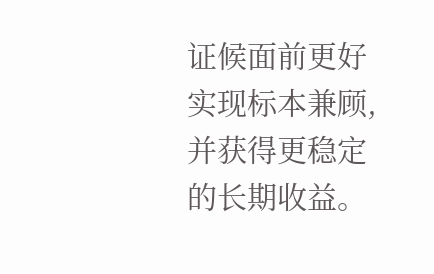证候面前更好实现标本兼顾,并获得更稳定的长期收益。